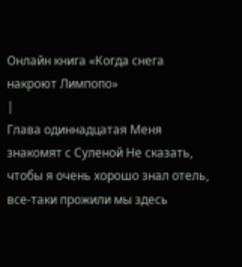Онлайн книга «Когда снега накроют Лимпопо»
|
Глава одиннадцатая Меня знакомят с Суленой Не сказать, чтобы я очень хорошо знал отель, все-таки прожили мы здесь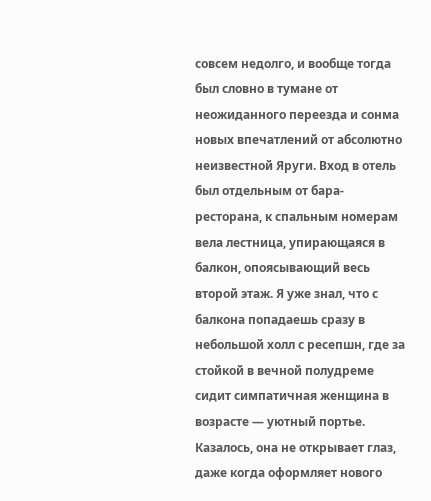совсем недолго, и вообще тогда был словно в тумане от неожиданного переезда и сонма новых впечатлений от абсолютно неизвестной Яруги. Вход в отель был отдельным от бара-ресторана, к спальным номерам вела лестница, упирающаяся в балкон, опоясывающий весь второй этаж. Я уже знал, что с балкона попадаешь сразу в небольшой холл с ресепшн, где за стойкой в вечной полудреме сидит симпатичная женщина в возрасте — уютный портье. Казалось, она не открывает глаз, даже когда оформляет нового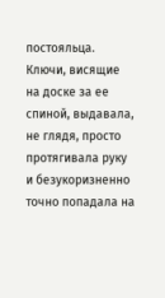постояльца. Ключи, висящие на доске за ее спиной, выдавала, не глядя, просто протягивала руку и безукоризненно точно попадала на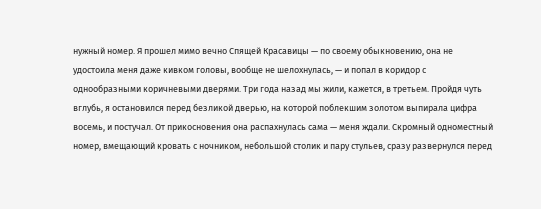нужный номер. Я прошел мимо вечно Спящей Красавицы — по своему обыкновению, она не удостоила меня даже кивком головы, вообще не шелохнулась, — и попал в коридор с однообразными коричневыми дверями. Три года назад мы жили, кажется, в третьем. Пройдя чуть вглубь, я остановился перед безликой дверью, на которой поблекшим золотом выпирала цифра восемь, и постучал. От прикосновения она распахнулась сама — меня ждали. Скромный одноместный номер, вмещающий кровать с ночником, небольшой столик и пару стульев, сразу развернулся перед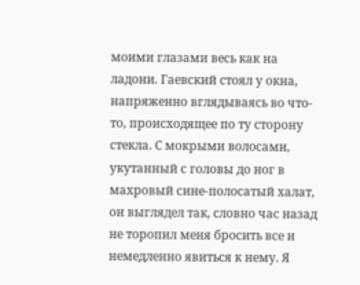моими глазами весь как на ладони. Гаевский стоял у окна, напряженно вглядываясь во что-то, происходящее по ту сторону стекла. С мокрыми волосами, укутанный с головы до ног в махровый сине-полосатый халат, он выглядел так, словно час назад не торопил меня бросить все и немедленно явиться к нему. Я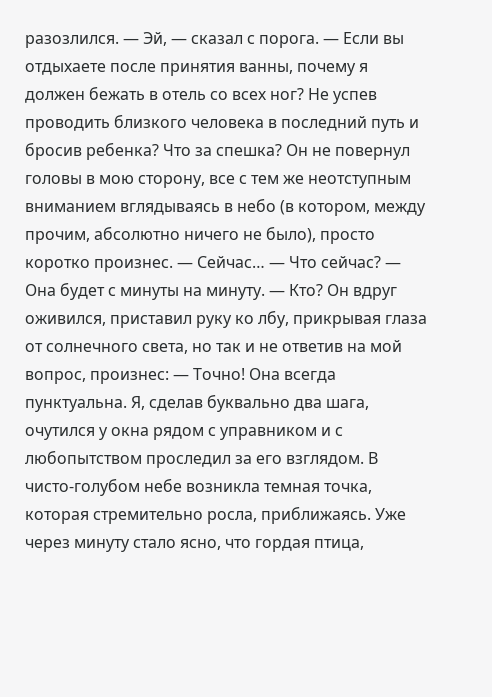разозлился. — Эй, — сказал с порога. — Если вы отдыхаете после принятия ванны, почему я должен бежать в отель со всех ног? Не успев проводить близкого человека в последний путь и бросив ребенка? Что за спешка? Он не повернул головы в мою сторону, все с тем же неотступным вниманием вглядываясь в небо (в котором, между прочим, абсолютно ничего не было), просто коротко произнес. — Сейчас… — Что сейчас? — Она будет с минуты на минуту. — Кто? Он вдруг оживился, приставил руку ко лбу, прикрывая глаза от солнечного света, но так и не ответив на мой вопрос, произнес: — Точно! Она всегда пунктуальна. Я, сделав буквально два шага, очутился у окна рядом с управником и с любопытством проследил за его взглядом. В чисто-голубом небе возникла темная точка, которая стремительно росла, приближаясь. Уже через минуту стало ясно, что гордая птица,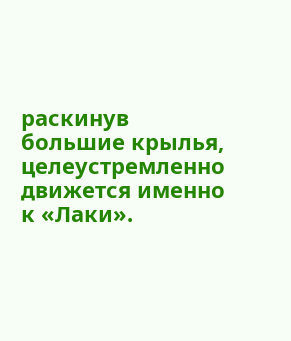раскинув большие крылья, целеустремленно движется именно к «Лаки».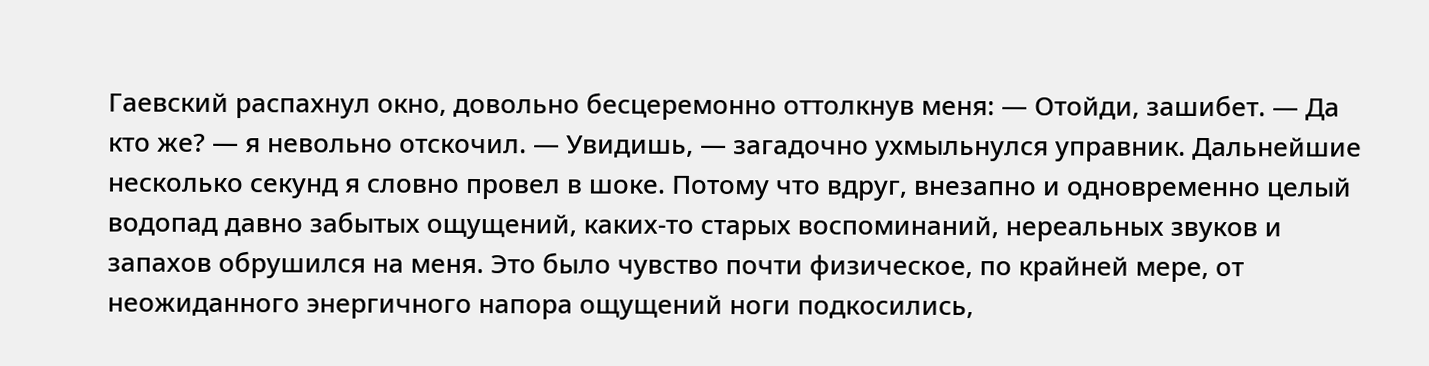Гаевский распахнул окно, довольно бесцеремонно оттолкнув меня: — Отойди, зашибет. — Да кто же? — я невольно отскочил. — Увидишь, — загадочно ухмыльнулся управник. Дальнейшие несколько секунд я словно провел в шоке. Потому что вдруг, внезапно и одновременно целый водопад давно забытых ощущений, каких-то старых воспоминаний, нереальных звуков и запахов обрушился на меня. Это было чувство почти физическое, по крайней мере, от неожиданного энергичного напора ощущений ноги подкосились,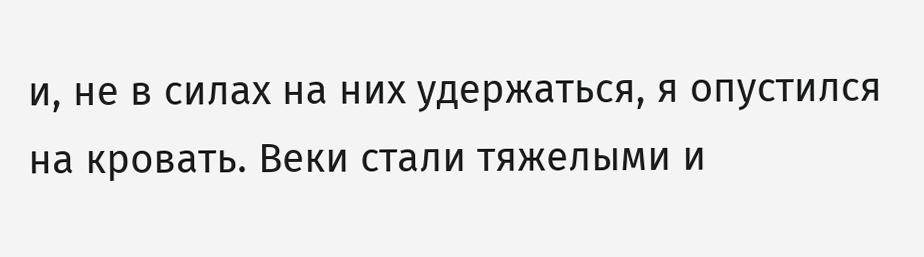и, не в силах на них удержаться, я опустился на кровать. Веки стали тяжелыми и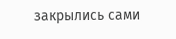закрылись сами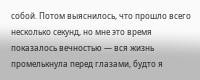собой. Потом выяснилось, что прошло всего несколько секунд, но мне это время показалось вечностью — вся жизнь промелькнула перед глазами, будто я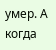умер. А когда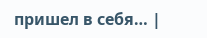пришел в себя… |